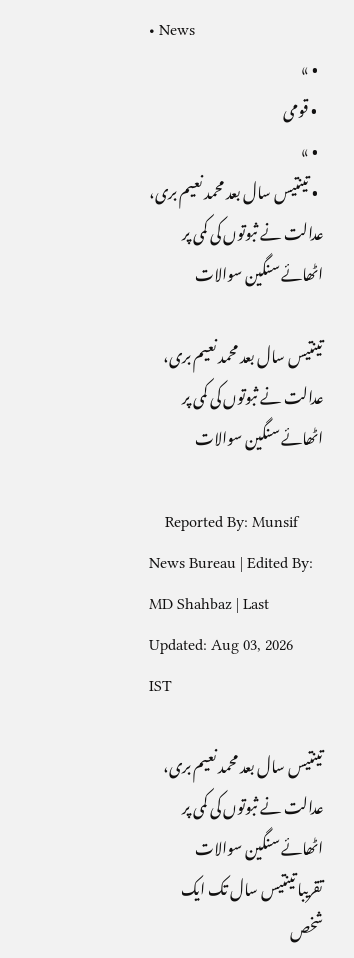• News
  • »
  • قومی
  • »
  • تینتیس سال بعد محمد نعیم بری، عدالت نے ثبوتوں کی کمی پر اٹھائے سنگین سوالات

تینتیس سال بعد محمد نعیم بری، عدالت نے ثبوتوں کی کمی پر اٹھائے سنگین سوالات

    Reported By: Munsif News Bureau | Edited By: MD Shahbaz | Last Updated: Aug 03, 2026 IST

تینتیس سال بعد محمد نعیم بری، عدالت نے ثبوتوں کی کمی پر اٹھائے سنگین سوالات
تقریبا تینتیس سال تک ایک شخص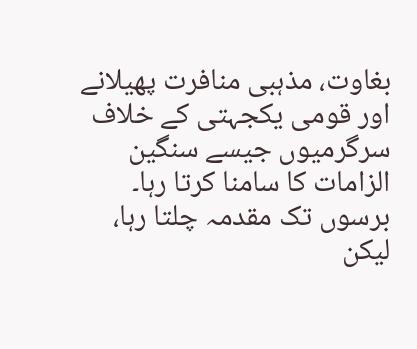بغاوت، مذہبی منافرت پھیلانے اور قومی یکجہتی کے خلاف سرگرمیوں جیسے سنگین الزامات کا سامنا کرتا رہا۔ برسوں تک مقدمہ چلتا رہا، لیکن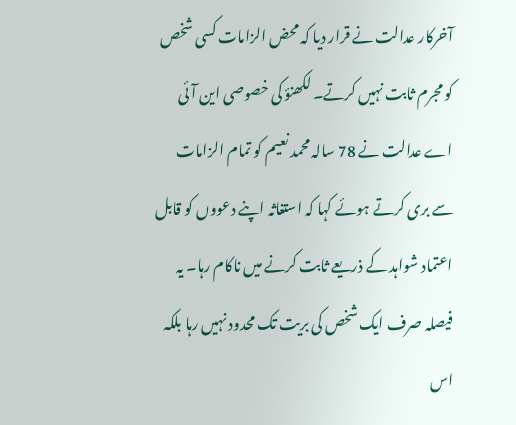آخرکار عدالت نے قرار دیا کہ محض الزامات کسی شخص کو مجرم ثابت نہیں کرتے۔ لکھنؤ کی خصوصی این آئی اے عدالت نے 78 سالہ محمد نعیم کو تمام الزامات سے بری کرتے ہوئے کہا کہ استغاثہ اپنے دعووں کو قابل اعتماد شواہد کے ذریعے ثابت کرنے میں ناکام رہا۔ یہ فیصلہ صرف ایک شخص کی بریت تک محدود نہیں رہا بلکہ اس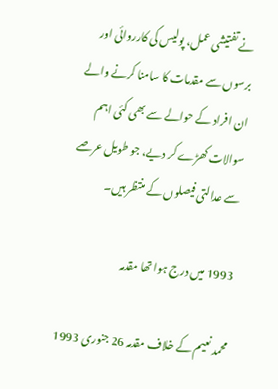نے تفتیشی عمل، پولیس کی کارروائی اور برسوں سے مقدمات کا سامنا کرنے والے ان افراد کے حوالے سے بھی کئی اہم سوالات کھڑے کر دیے، جو طویل عرصے سے عدالتی فیصلوں کے منتظر ہیں۔

1993 میں درج ہوا تھا مقدمہ

محمد نعیم کے خلاف مقدمہ 26 جنوری 1993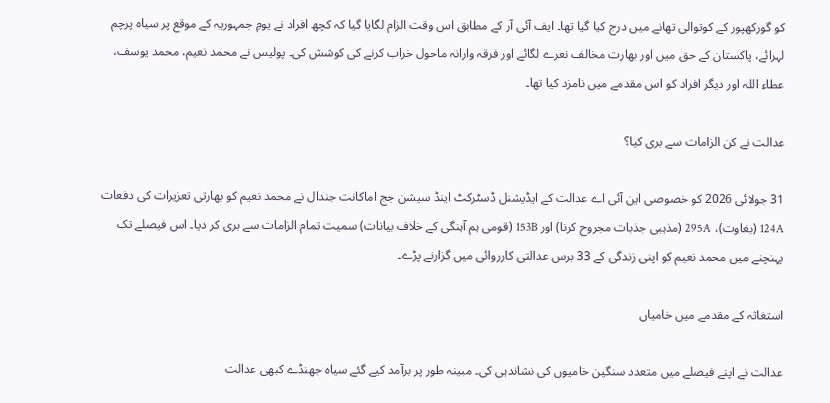کو گورکھپور کے کوتوالی تھانے میں درج کیا گیا تھا۔ ایف آئی آر کے مطابق اس وقت الزام لگایا گیا کہ کچھ افراد نے یومِ جمہوریہ کے موقع پر سیاہ پرچم لہرائے، پاکستان کے حق میں اور بھارت مخالف نعرے لگائے اور فرقہ وارانہ ماحول خراب کرنے کی کوشش کی۔ پولیس نے محمد نعیم، محمد یوسف، عطاء اللہ اور دیگر افراد کو اس مقدمے میں نامزد کیا تھا۔

عدالت نے کن الزامات سے بری کیا؟

31 جولائی 2026 کو خصوصی این آئی اے عدالت کے ایڈیشنل ڈسٹرکٹ اینڈ سیشن جج اماکانت جندال نے محمد نعیم کو بھارتی تعزیرات کی دفعات 124A (بغاوت)، 295A (مذہبی جذبات مجروح کرنا) اور 153B (قومی ہم آہنگی کے خلاف بیانات) سمیت تمام الزامات سے بری کر دیا۔ اس فیصلے تک پہنچنے میں محمد نعیم کو اپنی زندگی کے 33 برس عدالتی کارروائی میں گزارنے پڑے۔

استغاثہ کے مقدمے میں خامیاں

عدالت نے اپنے فیصلے میں متعدد سنگین خامیوں کی نشاندہی کی۔ مبینہ طور پر برآمد کیے گئے سیاہ جھنڈے کبھی عدالت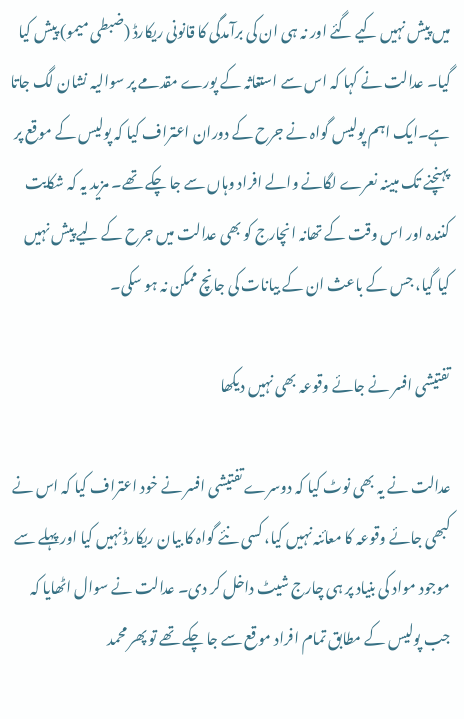میں پیش نہیں کیے گئے اور نہ ہی ان کی برآمدگی کا قانونی ریکارڈ (ضبطی میمو) پیش کیا گیا۔ عدالت نے کہا کہ اس سے استغاثہ کے پورے مقدمے پر سوالیہ نشان لگ جاتا ہے۔ایک اہم پولیس گواہ نے جرح کے دوران اعتراف کیا کہ پولیس کے موقع پر پہنچنے تک مبینہ نعرے لگانے والے افراد وہاں سے جا چکے تھے۔ مزید یہ کہ شکایت کنندہ اور اس وقت کے تھانہ انچارج کو بھی عدالت میں جرح کے لیے پیش نہیں کیا گیا، جس کے باعث ان کے بیانات کی جانچ ممکن نہ ہو سکی۔

تفتیشی افسر نے جائے وقوعہ بھی نہیں دیکھا

عدالت نے یہ بھی نوٹ کیا کہ دوسرے تفتیشی افسر نے خود اعتراف کیا کہ اس نے کبھی جائے وقوعہ کا معائنہ نہیں کیا، کسی نئے گواہ کا بیان ریکارڈ نہیں کیا اور پہلے سے موجود مواد کی بنیاد پر ہی چارج شیٹ داخل کر دی۔ عدالت نے سوال اٹھایا کہ جب پولیس کے مطابق تمام افراد موقع سے جا چکے تھے تو پھر محمد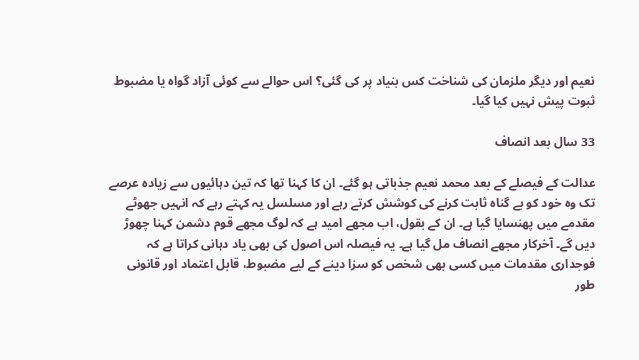نعیم اور دیگر ملزمان کی شناخت کس بنیاد پر کی گئی؟ اس حوالے سے کوئی آزاد گواہ یا مضبوط ثبوت پیش نہیں کیا گیا۔

33 سال بعد انصاف

عدالت کے فیصلے کے بعد محمد نعیم جذباتی ہو گئے۔ ان کا کہنا تھا کہ تین دہائیوں سے زیادہ عرصے تک وہ خود کو بے گناہ ثابت کرنے کی کوشش کرتے رہے اور مسلسل یہ کہتے رہے کہ انہیں جھوٹے مقدمے میں پھنسایا گیا ہے۔ ان کے بقول، اب مجھے امید ہے کہ لوگ مجھے قوم دشمن کہنا چھوڑ دیں گے۔ آخرکار مجھے انصاف مل گیا ہے۔ یہ فیصلہ اس اصول کی بھی یاد دہانی کراتا ہے کہ فوجداری مقدمات میں کسی بھی شخص کو سزا دینے کے لیے مضبوط، قابل اعتماد اور قانونی طور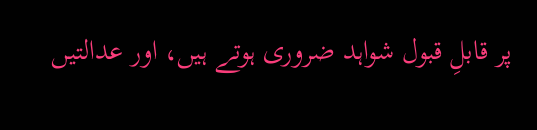پر قابلِ قبول شواہد ضروری ہوتے ہیں، اور عدالتیں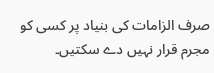صرف الزامات کی بنیاد پر کسی کو مجرم قرار نہیں دے سکتیں۔